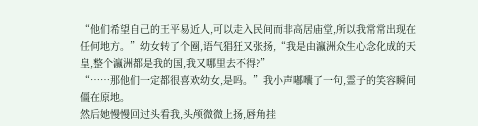“他们希望自己的王平易近人,可以走入民间而非高居庙堂,所以我常常出现在任何地方。”幼女转了个圈,语气猖狂又张扬,“我是由瀛洲众生心念化成的天皇,整个瀛洲都是我的国,我又哪里去不得?”
“……那他们一定都很喜欢幼女,是吗。”我小声嘟囔了一句,霊子的笑容瞬间僵在原地。
然后她慢慢回过头看我,头颅微微上扬,唇角挂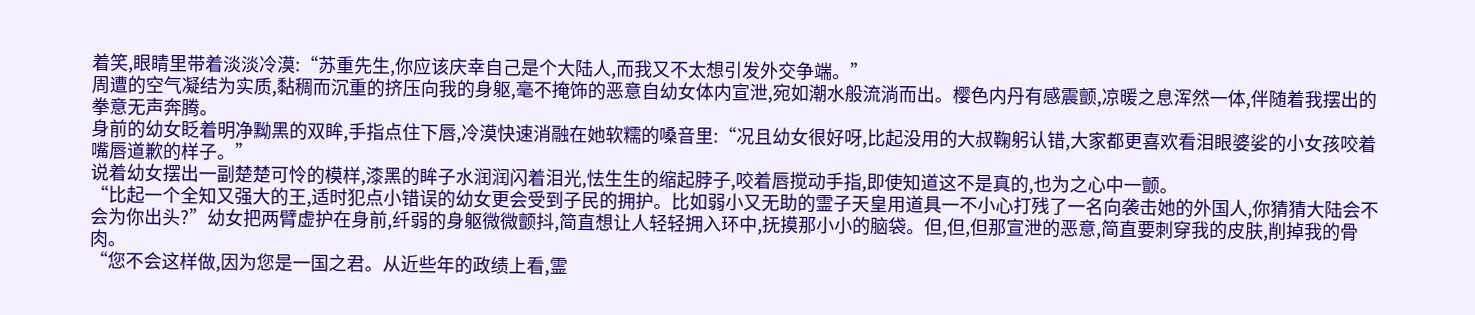着笑,眼睛里带着淡淡冷漠:“苏重先生,你应该庆幸自己是个大陆人,而我又不太想引发外交争端。”
周遭的空气凝结为实质,黏稠而沉重的挤压向我的身躯,毫不掩饰的恶意自幼女体内宣泄,宛如潮水般流淌而出。樱色内丹有感震颤,凉暖之息浑然一体,伴随着我摆出的拳意无声奔腾。
身前的幼女眨着明净黝黑的双眸,手指点住下唇,冷漠快速消融在她软糯的嗓音里:“况且幼女很好呀,比起没用的大叔鞠躬认错,大家都更喜欢看泪眼婆娑的小女孩咬着嘴唇道歉的样子。”
说着幼女摆出一副楚楚可怜的模样,漆黑的眸子水润润闪着泪光,怯生生的缩起脖子,咬着唇搅动手指,即使知道这不是真的,也为之心中一颤。
“比起一个全知又强大的王,适时犯点小错误的幼女更会受到子民的拥护。比如弱小又无助的霊子天皇用道具一不小心打残了一名向袭击她的外国人,你猜猜大陆会不会为你出头?”幼女把两臂虚护在身前,纤弱的身躯微微颤抖,简直想让人轻轻拥入环中,抚摸那小小的脑袋。但,但,但那宣泄的恶意,简直要刺穿我的皮肤,削掉我的骨肉。
“您不会这样做,因为您是一国之君。从近些年的政绩上看,霊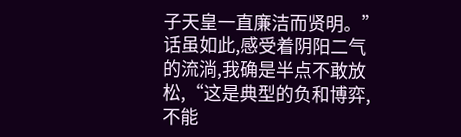子天皇一直廉洁而贤明。”话虽如此,感受着阴阳二气的流淌,我确是半点不敢放松,“这是典型的负和博弈,不能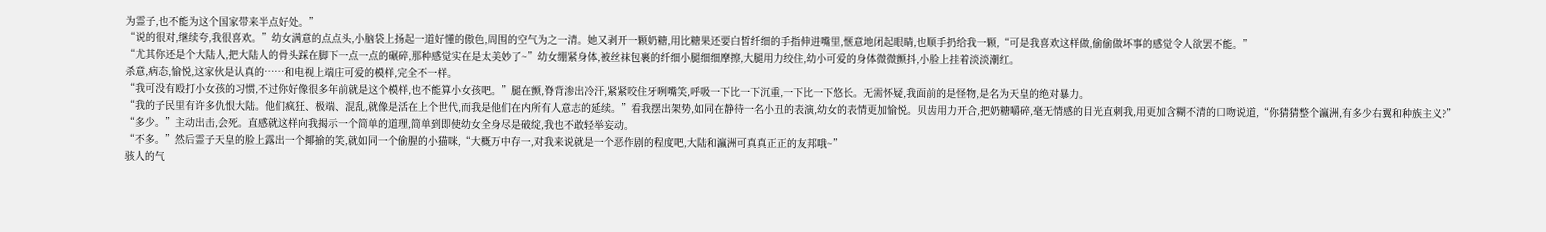为霊子,也不能为这个国家带来半点好处。”
“说的很对,继续夸,我很喜欢。”幼女满意的点点头,小脑袋上扬起一道好懂的傲色,周围的空气为之一清。她又剥开一颗奶糖,用比糖果还要白皙纤细的手指伸进嘴里,惬意地闭起眼睛,也顺手扔给我一颗,“可是我喜欢这样做,偷偷做坏事的感觉令人欲罢不能。”
“尤其你还是个大陆人,把大陆人的骨头踩在脚下一点一点的碾碎,那种感觉实在是太美妙了~”幼女绷紧身体,被丝袜包裹的纤细小腿细细摩擦,大腿用力绞住,幼小可爱的身体微微颤抖,小脸上挂着淡淡潮红。
杀意,病态,愉悦,这家伙是认真的……和电视上端庄可爱的模样,完全不一样。
“我可没有殴打小女孩的习惯,不过你好像很多年前就是这个模样,也不能算小女孩吧。”腿在颤,脊背渗出冷汗,紧紧咬住牙咧嘴笑,呼吸一下比一下沉重,一下比一下悠长。无需怀疑,我面前的是怪物,是名为天皇的绝对暴力。
“我的子民里有许多仇恨大陆。他们疯狂、极端、混乱,就像是活在上个世代,而我是他们在内所有人意志的延续。”看我摆出架势,如同在静待一名小丑的表演,幼女的表情更加愉悦。贝齿用力开合,把奶糖嚼碎,毫无情感的目光直刺我,用更加含糊不清的口吻说道,“你猜猜整个瀛洲,有多少右翼和种族主义?”
“多少。”主动出击,会死。直感就这样向我揭示一个简单的道理,简单到即使幼女全身尽是破绽,我也不敢轻举妄动。
“不多。”然后霊子天皇的脸上露出一个揶揄的笑,就如同一个偷腥的小猫咪,“大概万中存一,对我来说就是一个恶作剧的程度吧,大陆和瀛洲可真真正正的友邦哦~”
骇人的气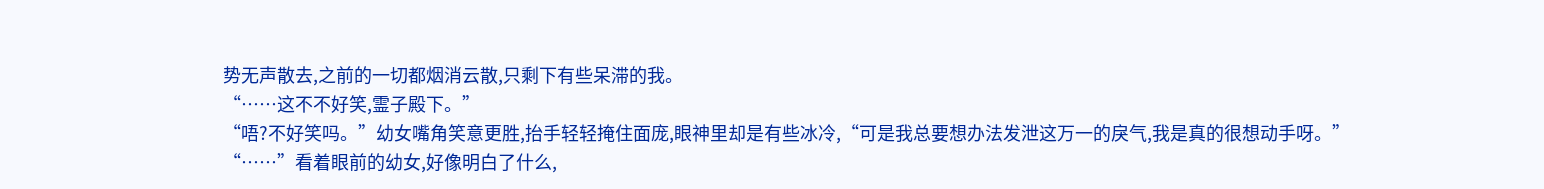势无声散去,之前的一切都烟消云散,只剩下有些呆滞的我。
“……这不不好笑,霊子殿下。”
“唔?不好笑吗。”幼女嘴角笑意更胜,抬手轻轻掩住面庞,眼神里却是有些冰冷,“可是我总要想办法发泄这万一的戾气,我是真的很想动手呀。”
“……”看着眼前的幼女,好像明白了什么,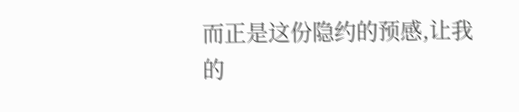而正是这份隐约的预感,让我的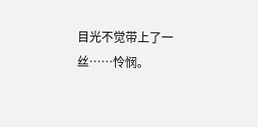目光不觉带上了一丝……怜悯。